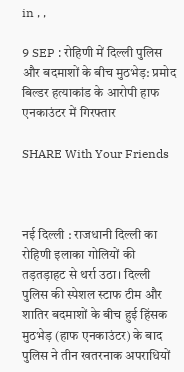in , ,

9 SEP : रोहिणी में दिल्ली पुलिस और बदमाशों के बीच मुठभेड़: प्रमोद बिल्डर हत्याकांड के आरोपी हाफ एनकाउंटर में गिरफ्तार

SHARE With Your Friends



नई दिल्ली : राजधानी दिल्ली का रोहिणी इलाका गोलियों की तड़तड़ाहट से थर्रा उठा। दिल्ली पुलिस की स्पेशल स्टाफ टीम और शातिर बदमाशों के बीच हुई हिंसक मुठभेड़ (हाफ एनकाउंटर) के बाद पुलिस ने तीन खतरनाक अपराधियों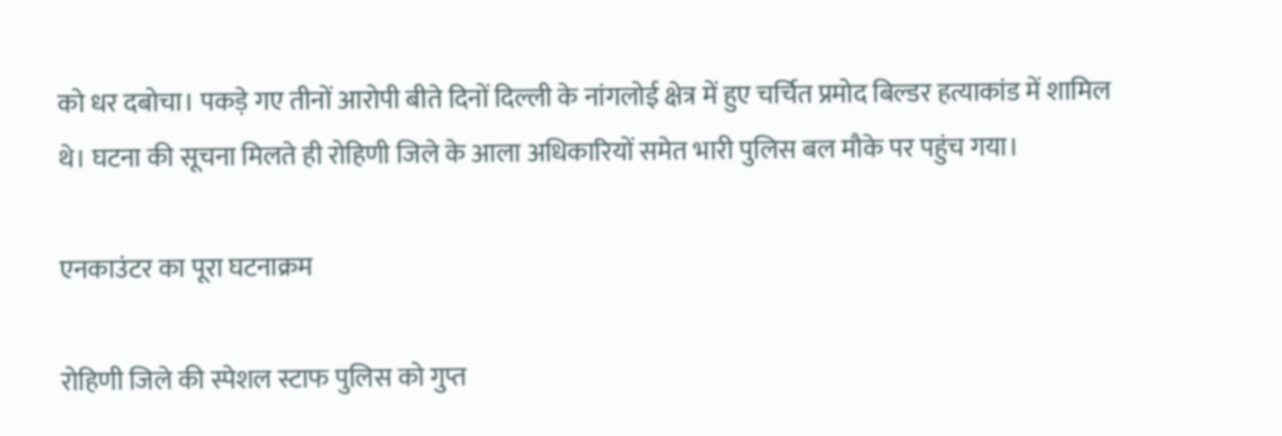को धर दबोचा। पकड़े गए तीनों आरोपी बीते दिनों दिल्ली के नांगलोई क्षेत्र में हुए चर्चित प्रमोद बिल्डर हत्याकांड में शामिल थे। घटना की सूचना मिलते ही रोहिणी जिले के आला अधिकारियों समेत भारी पुलिस बल मौके पर पहुंच गया।

एनकाउंटर का पूरा घटनाक्रम

रोहिणी जिले की स्पेशल स्टाफ पुलिस को गुप्त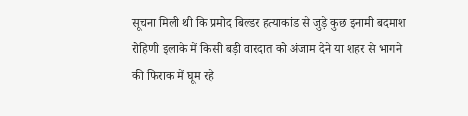सूचना मिली थी कि प्रमोद बिल्डर हत्याकांड से जुड़े कुछ इनामी बदमाश रोहिणी इलाके में किसी बड़ी वारदात को अंजाम देने या शहर से भागने की फिराक में घूम रहे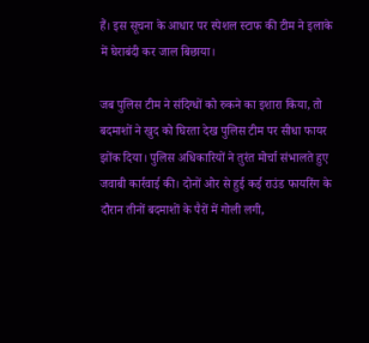हैं। इस सूचना के आधार पर स्पेशल स्टाफ की टीम ने इलाके में घेराबंदी कर जाल बिछाया।

जब पुलिस टीम ने संदिग्धों को रुकने का इशारा किया, तो बदमाशों ने खुद को घिरता देख पुलिस टीम पर सीधा फायर झोंक दिया। पुलिस अधिकारियों ने तुरंत मोर्चा संभालते हुए जवाबी कार्रवाई की। दोनों ओर से हुई कई राउंड फायरिंग के दौरान तीनों बदमाशों के पैरों में गोली लगी,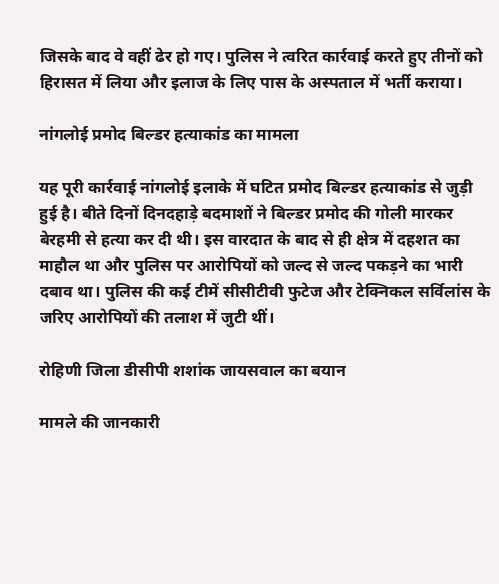जिसके बाद वे वहीं ढेर हो गए। पुलिस ने त्वरित कार्रवाई करते हुए तीनों को हिरासत में लिया और इलाज के लिए पास के अस्पताल में भर्ती कराया।

नांगलोई प्रमोद बिल्डर हत्याकांड का मामला

यह पूरी कार्रवाई नांगलोई इलाके में घटित प्रमोद बिल्डर हत्याकांड से जुड़ी हुई है। बीते दिनों दिनदहाड़े बदमाशों ने बिल्डर प्रमोद की गोली मारकर बेरहमी से हत्या कर दी थी। इस वारदात के बाद से ही क्षेत्र में दहशत का माहौल था और पुलिस पर आरोपियों को जल्द से जल्द पकड़ने का भारी दबाव था। पुलिस की कई टीमें सीसीटीवी फुटेज और टेक्निकल सर्विलांस के जरिए आरोपियों की तलाश में जुटी थीं।

रोहिणी जिला डीसीपी शशांक जायसवाल का बयान

मामले की जानकारी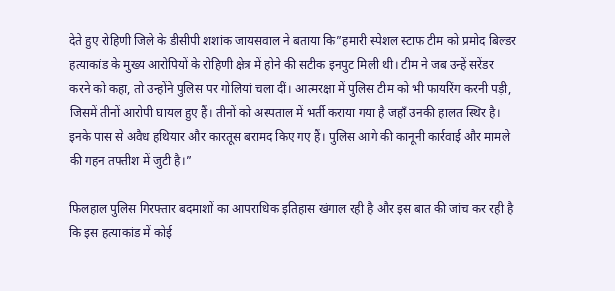देते हुए रोहिणी जिले के डीसीपी शशांक जायसवाल ने बताया कि”हमारी स्पेशल स्टाफ टीम को प्रमोद बिल्डर हत्याकांड के मुख्य आरोपियों के रोहिणी क्षेत्र में होने की सटीक इनपुट मिली थी। टीम ने जब उन्हें सरेंडर करने को कहा, तो उन्होंने पुलिस पर गोलियां चला दीं। आत्मरक्षा में पुलिस टीम को भी फायरिंग करनी पड़ी, जिसमें तीनों आरोपी घायल हुए हैं। तीनों को अस्पताल में भर्ती कराया गया है जहाँ उनकी हालत स्थिर है। इनके पास से अवैध हथियार और कारतूस बरामद किए गए हैं। पुलिस आगे की कानूनी कार्रवाई और मामले की गहन तफ्तीश में जुटी है।”

फिलहाल पुलिस गिरफ्तार बदमाशों का आपराधिक इतिहास खंगाल रही है और इस बात की जांच कर रही है कि इस हत्याकांड में कोई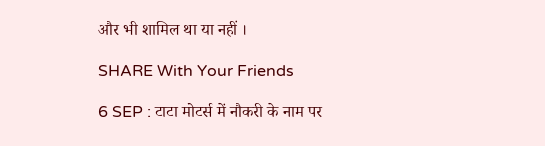और भी शामिल था या नहीं ।

SHARE With Your Friends

6 SEP : टाटा मोटर्स में नौकरी के नाम पर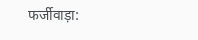फर्जीवाड़ा: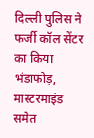दिल्ली पुलिस ने फर्जी कॉल सेंटर का किया भंडाफोड़, मास्टरमाइंड समेत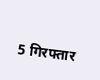5 गिरफ्तार